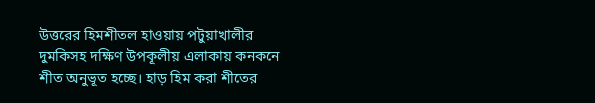উত্তরের হিমশীতল হাওয়ায় পটুয়াখালীর দুমকিসহ দক্ষিণ উপকূলীয় এলাকায় কনকনে শীত অনুভূত হচ্ছে। হাড় হিম করা শীতের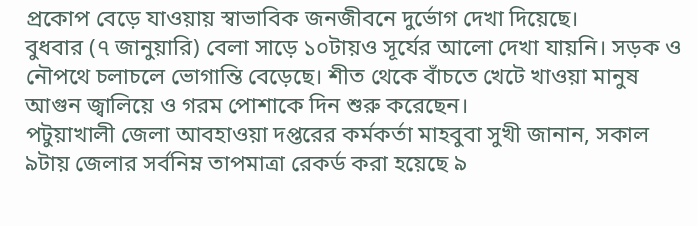প্রকোপ বেড়ে যাওয়ায় স্বাভাবিক জনজীবনে দুর্ভোগ দেখা দিয়েছে।
বুধবার (৭ জানুয়ারি) বেলা সাড়ে ১০টায়ও সূর্যের আলো দেখা যায়নি। সড়ক ও নৌপথে চলাচলে ভোগান্তি বেড়েছে। শীত থেকে বাঁচতে খেটে খাওয়া মানুষ আগুন জ্বালিয়ে ও গরম পোশাকে দিন শুরু করেছেন।
পটুয়াখালী জেলা আবহাওয়া দপ্তরের কর্মকর্তা মাহবুবা সুখী জানান, সকাল ৯টায় জেলার সর্বনিম্ন তাপমাত্রা রেকর্ড করা হয়েছে ৯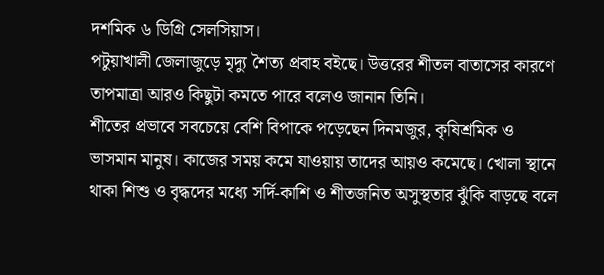দশমিক ৬ ডিগ্রি সেলসিয়াস।
পটুয়াখালী জেলাজুড়ে মৃদ্যু শৈত্য প্রবাহ বইছে। উত্তরের শীতল বাতাসের কারণে তাপমাত্রা আরও কিছুটা কমতে পারে বলেও জানান তিনি।
শীতের প্রভাবে সবচেয়ে বেশি বিপাকে পড়েছেন দিনমজুর, কৃষিশ্রমিক ও ভাসমান মানুষ। কাজের সময় কমে যাওয়ায় তাদের আয়ও কমেছে। খোলা স্থানে থাকা শিশু ও বৃদ্ধদের মধ্যে সর্দি-কাশি ও শীতজনিত অসুস্থতার ঝুঁকি বাড়ছে বলে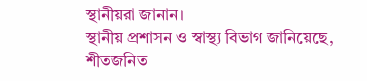স্থানীয়রা জানান।
স্থানীয় প্রশাসন ও স্বাস্থ্য বিভাগ জানিয়েছে, শীতজনিত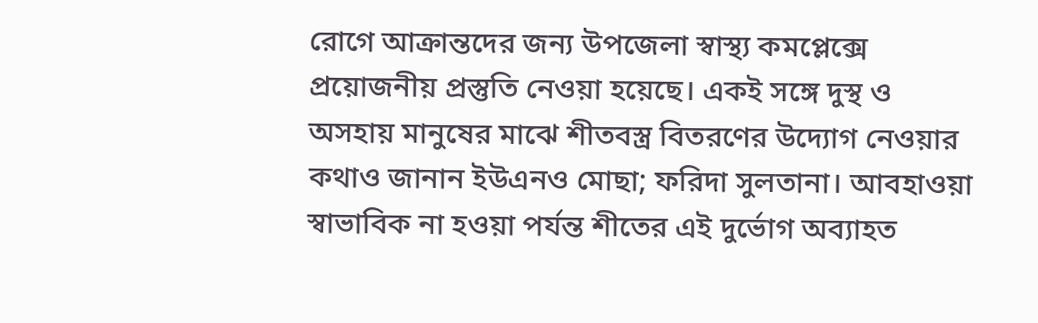রোগে আক্রান্তদের জন্য উপজেলা স্বাস্থ্য কমপ্লেক্সে প্রয়োজনীয় প্রস্তুতি নেওয়া হয়েছে। একই সঙ্গে দুস্থ ও অসহায় মানুষের মাঝে শীতবস্ত্র বিতরণের উদ্যোগ নেওয়ার কথাও জানান ইউএনও মোছা; ফরিদা সুলতানা। আবহাওয়া স্বাভাবিক না হওয়া পর্যন্ত শীতের এই দুর্ভোগ অব্যাহত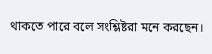থাকতে পারে বলে সংশ্লিষ্টরা মনে করছেন।